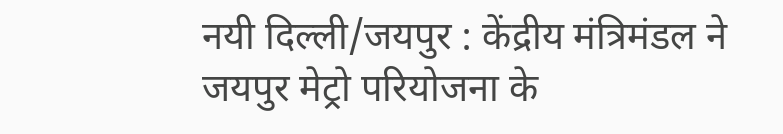नयी दिल्ली/जयपुर : केंद्रीय मंत्रिमंडल ने जयपुर मेट्रो परियोजना के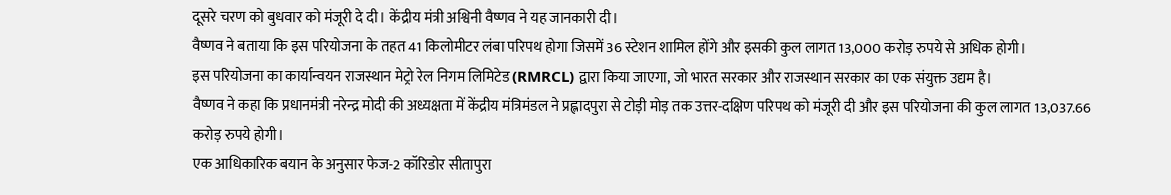दूसरे चरण को बुधवार को मंजूरी दे दी। केंद्रीय मंत्री अश्विनी वैष्णव ने यह जानकारी दी।
वैष्णव ने बताया कि इस परियोजना के तहत 41 किलोमीटर लंबा परिपथ होगा जिसमें 36 स्टेशन शामिल होंगे और इसकी कुल लागत 13,000 करोड़ रुपये से अधिक होगी।
इस परियोजना का कार्यान्वयन राजस्थान मेट्रो रेल निगम लिमिटेड (RMRCL) द्वारा किया जाएगा, जो भारत सरकार और राजस्थान सरकार का एक संयुक्त उद्यम है।
वैष्णव ने कहा कि प्रधानमंत्री नरेन्द्र मोदी की अध्यक्षता में केंद्रीय मंत्रिमंडल ने प्रह्लादपुरा से टोड़ी मोड़ तक उत्तर-दक्षिण परिपथ को मंजूरी दी और इस परियोजना की कुल लागत 13,037.66 करोड़ रुपये होगी।
एक आधिकारिक बयान के अनुसार फेज-2 कॉरिडोर सीतापुरा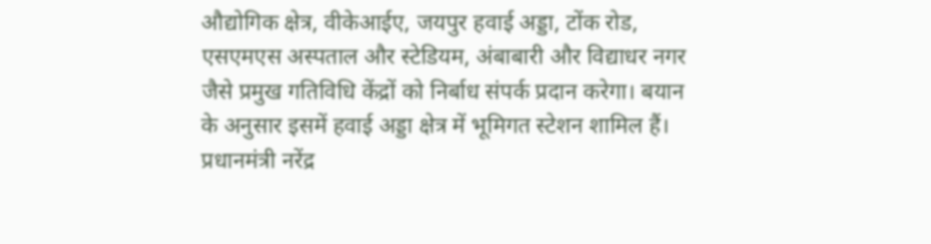औद्योगिक क्षेत्र, वीकेआईए, जयपुर हवाई अड्डा, टोंक रोड, एसएमएस अस्पताल और स्टेडियम, अंबाबारी और विद्याधर नगर जैसे प्रमुख गतिविधि केंद्रों को निर्बाध संपर्क प्रदान करेगा। बयान के अनुसार इसमें हवाई अड्डा क्षेत्र में भूमिगत स्टेशन शामिल हैं।
प्रधानमंत्री नरेंद्र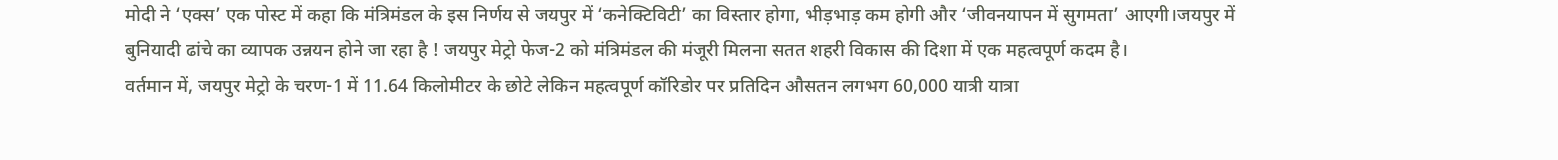मोदी ने ‘एक्स’ एक पोस्ट में कहा कि मंत्रिमंडल के इस निर्णय से जयपुर में ‘कनेक्टिविटी’ का विस्तार होगा, भीड़भाड़ कम होगी और ‘जीवनयापन में सुगमता’ आएगी।जयपुर में बुनियादी ढांचे का व्यापक उन्नयन होने जा रहा है ! जयपुर मेट्रो फेज-2 को मंत्रिमंडल की मंजूरी मिलना सतत शहरी विकास की दिशा में एक महत्वपूर्ण कदम है।
वर्तमान में, जयपुर मेट्रो के चरण-1 में 11.64 किलोमीटर के छोटे लेकिन महत्वपूर्ण कॉरिडोर पर प्रतिदिन औसतन लगभग 60,000 यात्री यात्रा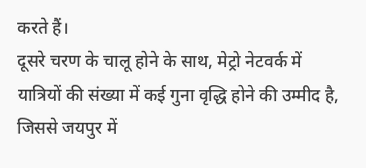करते हैं।
दूसरे चरण के चालू होने के साथ, मेट्रो नेटवर्क में यात्रियों की संख्या में कई गुना वृद्धि होने की उम्मीद है, जिससे जयपुर में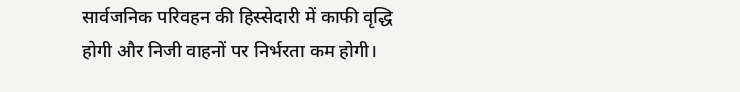सार्वजनिक परिवहन की हिस्सेदारी में काफी वृद्धि होगी और निजी वाहनों पर निर्भरता कम होगी।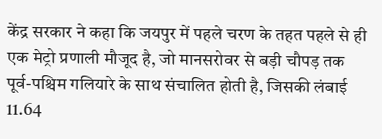केंद्र सरकार ने कहा कि जयपुर में पहले चरण के तहत पहले से ही एक मेट्रो प्रणाली मौजूद है, जो मानसरोवर से बड़ी चौपड़ तक पूर्व-पश्चिम गलियारे के साथ संचालित होती है, जिसकी लंबाई 11.64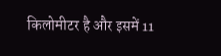किलोमीटर है और इसमें 11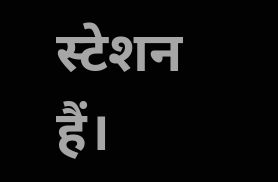स्टेशन हैं।